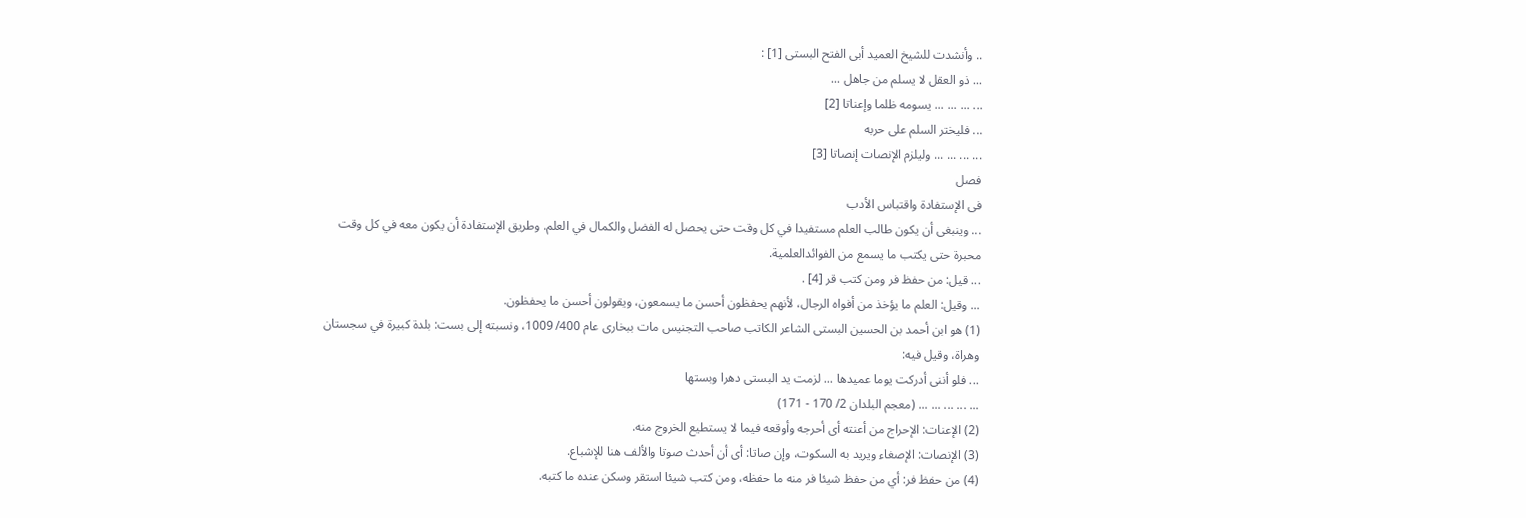.. وأنشدت للشيخ العميد أبى الفتح البستى [1] :
... ذو العقل لا يسلم من جاهل ...
... ... ... ... يسومه ظلما وإعناتا [2]
... فليختر السلم على حربه
... ... ... ... وليلزم الإنصات إنصاتا [3]
فصل
فى الإستفادة واقتباس الأدب
... وينبغى أن يكون طالب العلم مستفيدا في كل وقت حتى يحصل له الفضل والكمال في العلم. وطريق الإستفادة أن يكون معه في كل وقت محبرة حتى يكتب ما يسمع من الفوائدالعلمية.
... قيل: من حفظ فر ومن كتب قر [4] .
... وقيل: العلم ما يؤخذ من أفواه الرجال، لأنهم يحفظون أحسن ما يسمعون، ويقولون أحسن ما يحفظون.
(1) هو ابن أحمد بن الحسين البستى الشاعر الكاتب صاحب التجنيس مات ببخارى عام 400/ 1009، ونسبته إلى بست: بلدة كبيرة في سجستان وهراة، وقيل فيه:
... فلو أننى أدركت يوما عميدها ... لزمت يد البستى دهرا وبستها
... ... ... ... ... (معجم البلدان 2/ 170 - 171)
(2) الإعنات: الإحراج من أعنته أى أحرجه وأوقعه فيما لا يستطيع الخروج منه.
(3) الإنصات: الإصغاء ويريد به السكوت، وإن صاتا: أى أن أحدث صوتا والألف هنا للإشباع.
(4) من حفظ فر: أي من حفظ شيئا فر منه ما حفظه، ومن كتب شيئا استقر وسكن عنده ما كتبه.